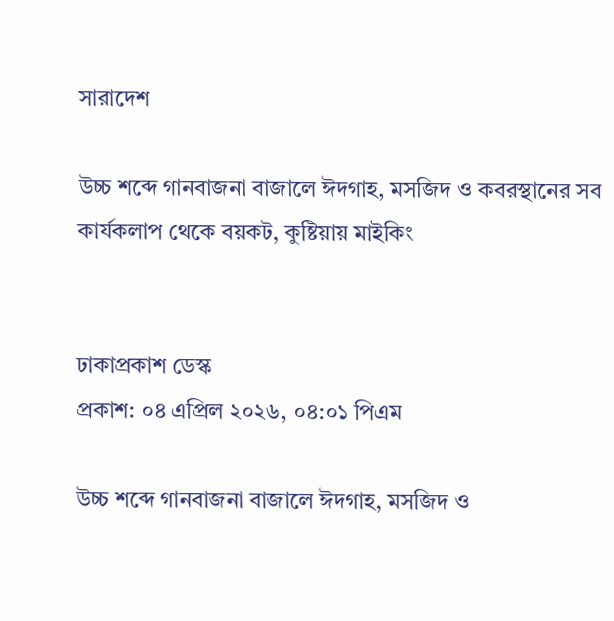সারাদেশ

উচ্চ শব্দে গানবাজনা বাজালে ঈদগাহ, মসজিদ ও কবরস্থানের সব কার্যকলাপ থেকে বয়কট, কুষ্টিয়ায় মাইকিং


ঢাকাপ্রকাশ ডেস্ক
প্রকাশ: ০৪ এপ্রিল ২০২৬, ০৪:০১ পিএম

উচ্চ শব্দে গানবাজনা বাজালে ঈদগাহ, মসজিদ ও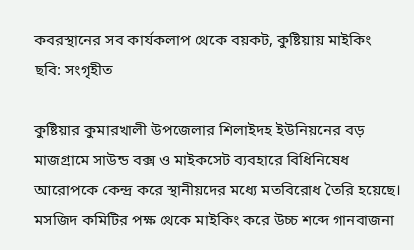কবরস্থানের সব কার্যকলাপ থেকে বয়কট, কুষ্টিয়ায় মাইকিং
ছবি: সংগৃহীত

কুষ্টিয়ার কুমারখালী উপজেলার শিলাইদহ ইউনিয়নের বড় মাজগ্রামে সাউন্ড বক্স ও মাইকসেট ব্যবহারে বিধিনিষেধ আরোপকে কেন্দ্র করে স্থানীয়দের মধ্যে মতবিরোধ তৈরি হয়েছে। মসজিদ কমিটির পক্ষ থেকে মাইকিং করে উচ্চ শব্দে গানবাজনা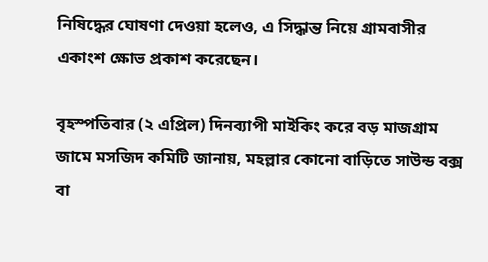নিষিদ্ধের ঘোষণা দেওয়া হলেও, এ সিদ্ধান্ত নিয়ে গ্রামবাসীর একাংশ ক্ষোভ প্রকাশ করেছেন।

বৃহস্পতিবার (২ এপ্রিল) দিনব্যাপী মাইকিং করে বড় মাজগ্রাম জামে মসজিদ কমিটি জানায়, মহল্লার কোনো বাড়িতে সাউন্ড বক্স বা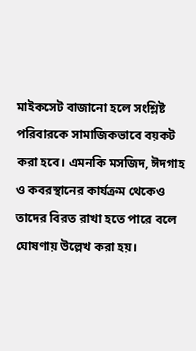মাইকসেট বাজানো হলে সংশ্লিষ্ট পরিবারকে সামাজিকভাবে বয়কট করা হবে। এমনকি মসজিদ, ঈদগাহ ও কবরস্থানের কার্যক্রম থেকেও তাদের বিরত রাখা হতে পারে বলে ঘোষণায় উল্লেখ করা হয়।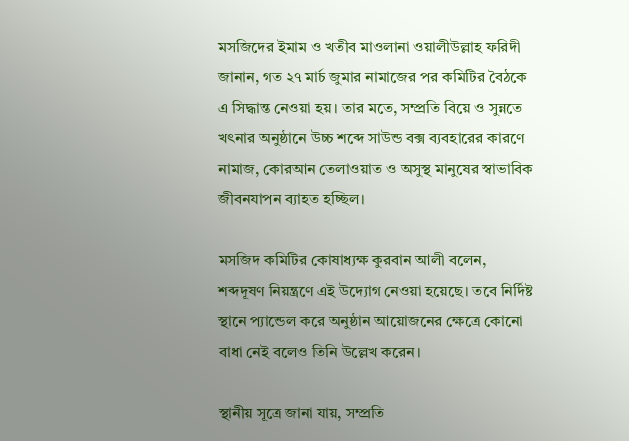মসজিদের ইমাম ও খতীব মাওলানা ওয়ালীউল্লাহ ফরিদী জানান, গত ২৭ মার্চ জুমার নামাজের পর কমিটির বৈঠকে এ সিদ্ধান্ত নেওয়া হয়। তার মতে, সম্প্রতি বিয়ে ও সুন্নতে খৎনার অনুষ্ঠানে উচ্চ শব্দে সাউন্ড বক্স ব্যবহারের কারণে নামাজ, কোরআন তেলাওয়াত ও অসুস্থ মানুষের স্বাভাবিক জীবনযাপন ব্যাহত হচ্ছিল।

মসজিদ কমিটির কোষাধ্যক্ষ কুরবান আলী বলেন, শব্দদূষণ নিয়ন্ত্রণে এই উদ্যোগ নেওয়া হয়েছে। তবে নির্দিষ্ট স্থানে প্যান্ডেল করে অনুষ্ঠান আয়োজনের ক্ষেত্রে কোনো বাধা নেই বলেও তিনি উল্লেখ করেন।

স্থানীয় সূত্রে জানা যায়, সম্প্রতি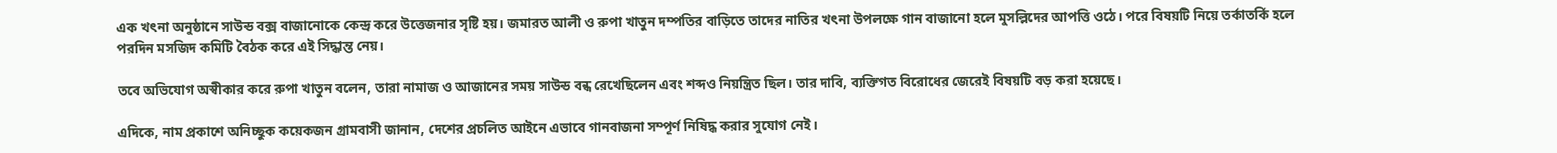এক খৎনা অনুষ্ঠানে সাউন্ড বক্স বাজানোকে কেন্দ্র করে উত্তেজনার সৃষ্টি হয়। জমারত আলী ও রুপা খাতুন দম্পতির বাড়িতে তাদের নাতির খৎনা উপলক্ষে গান বাজানো হলে মুসল্লিদের আপত্তি ওঠে। পরে বিষয়টি নিয়ে তর্কাতর্কি হলে পরদিন মসজিদ কমিটি বৈঠক করে এই সিদ্ধান্ত নেয়।

তবে অভিযোগ অস্বীকার করে রুপা খাতুন বলেন, তারা নামাজ ও আজানের সময় সাউন্ড বন্ধ রেখেছিলেন এবং শব্দও নিয়ন্ত্রিত ছিল। তার দাবি, ব্যক্তিগত বিরোধের জেরেই বিষয়টি বড় করা হয়েছে।

এদিকে, নাম প্রকাশে অনিচ্ছুক কয়েকজন গ্রামবাসী জানান, দেশের প্রচলিত আইনে এভাবে গানবাজনা সম্পূর্ণ নিষিদ্ধ করার সুযোগ নেই।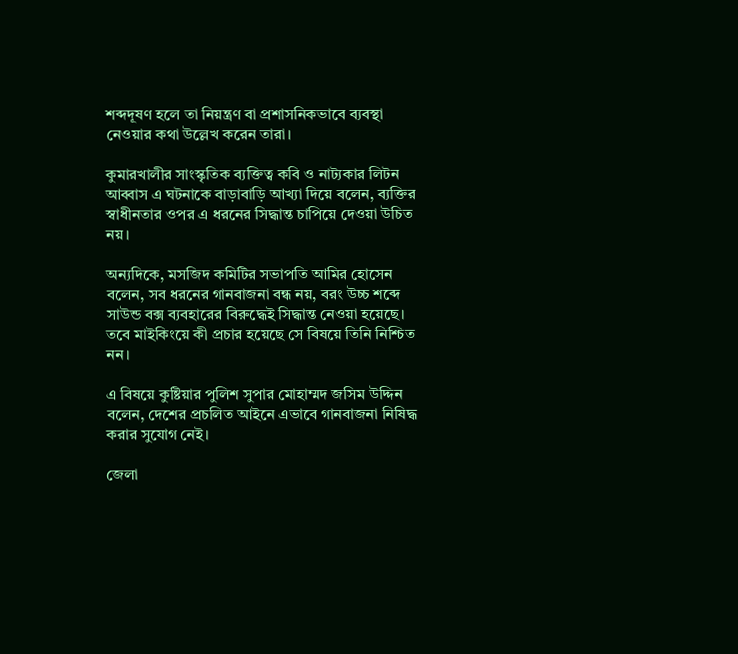শব্দদূষণ হলে তা নিয়ন্ত্রণ বা প্রশাসনিকভাবে ব্যবস্থা নেওয়ার কথা উল্লেখ করেন তারা।

কুমারখালীর সাংস্কৃতিক ব্যক্তিত্ব কবি ও নাট্যকার লিটন আব্বাস এ ঘটনাকে বাড়াবাড়ি আখ্যা দিয়ে বলেন, ব্যক্তির স্বাধীনতার ওপর এ ধরনের সিদ্ধান্ত চাপিয়ে দেওয়া উচিত নয়।

অন্যদিকে, মসজিদ কমিটির সভাপতি আমির হোসেন বলেন, সব ধরনের গানবাজনা বন্ধ নয়, বরং উচ্চ শব্দে সাউন্ড বক্স ব্যবহারের বিরুদ্ধেই সিদ্ধান্ত নেওয়া হয়েছে। তবে মাইকিংয়ে কী প্রচার হয়েছে সে বিষয়ে তিনি নিশ্চিত নন।

এ বিষয়ে কুষ্টিয়ার পুলিশ সুপার মোহাম্মদ জসিম উদ্দিন বলেন, দেশের প্রচলিত আইনে এভাবে গানবাজনা নিষিদ্ধ করার সুযোগ নেই।

জেলা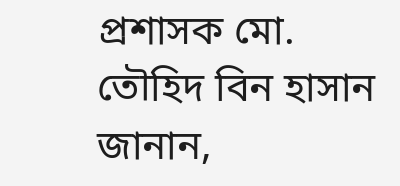প্রশাসক মো. তৌহিদ বিন হাসান জানান,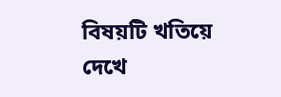বিষয়টি খতিয়ে দেখে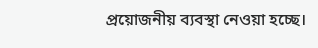প্রয়োজনীয় ব্যবস্থা নেওয়া হচ্ছে।